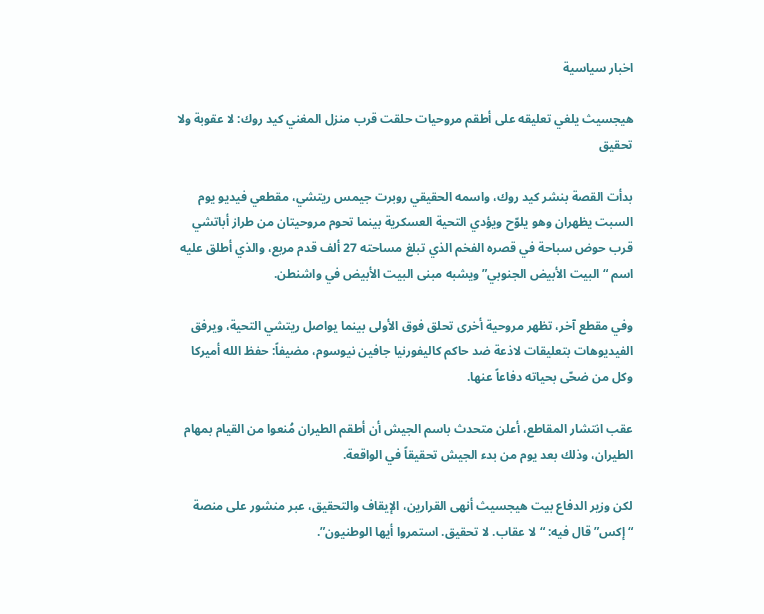اخبار سياسية

هيجسيث يلغي تعليقه على أطقم مروحيات حلقت قرب منزل المغني كيد روك: لا عقوبة ولا تحقيق

بدأت القصة بنشر كيد روك، واسمه الحقيقي روبرت جيمس ريتشي، مقطعي فيديو يوم السبت يظهران وهو يلوّح ويؤدي التحية العسكرية بينما تحوم مروحيتان من طراز أباتشي قرب حوض سباحة في قصره الفخم الذي تبلغ مساحته 27 ألف قدم مربع، والذي أطلق عليه اسم “البيت الأبيض الجنوبي” ويشبه مبنى البيت الأبيض في واشنطن.

وفي مقطع آخر، تظهر مروحية أخرى تحلق فوق الأولى بينما يواصل ريتشي التحية، ويرفق الفيديوهات بتعليقات لاذعة ضد حاكم كاليفورنيا جافين نيوسوم، مضيفاً: حفظ الله أميركا وكل من ضحّى بحياته دفاعاً عنها.

عقب انتشار المقاطع، أعلن متحدث باسم الجيش أن أطقم الطيران مُنعوا من القيام بمهام الطيران، وذلك بعد يوم من بدء الجيش تحقيقاً في الواقعة.

لكن وزير الدفاع بيت هيجسيث أنهى القرارين، الإيقاف والتحقيق، عبر منشور على منصة “إكس” قال فيه: “لا عقاب. لا تحقيق. استمروا أيها الوطنيون”.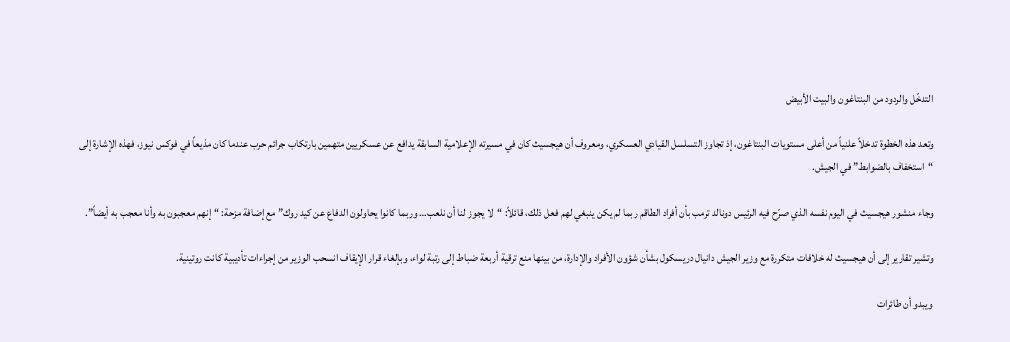التدخّل والردود من البنتاغون والبيت الأبيض

وتعد هذه الخطوة تدخلاً علنياً من أعلى مستويات البنتاغون، إذ تجاوز التسلسل القيادي العسكري، ومعروف أن هيجسيث كان في مسيرته الإعلامية السابقة يدافع عن عسكريين متهمين بارتكاب جرائم حرب عندما كان مذيعاً في فوكس نيوز، فهذه الإشارة إلى “استخفاف بالضوابط” في الجيش.

وجاء منشور هيجسيث في اليوم نفسه الذي صرّح فيه الرئيس دونالد ترمب بأن أفراد الطاقم ربما لم يكن ينبغي لهم فعل ذلك، قائلاً: “لا يجوز لنا أن نلعب… وربما كانوا يحاولون الدفاع عن كيد روك” مع إضافة مزحة: “إنهم معجبون به وأنا معجب به أيضاً”.

وتشير تقارير إلى أن هيجسيث له خلافات متكررة مع وزير الجيش دانيال دريسكول بشأن شؤون الأفراد والإدارة، من بينها منع ترقية أربعة ضباط إلى رتبة لواء، وبإلغاء قرار الإيقاف انسحب الوزير من إجراءات تأديبية كانت روتينية.

ويبدو أن طائرات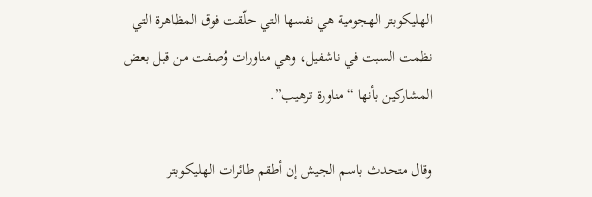الهليكوبتر الهجومية هي نفسها التي حلّقت فوق المظاهرة التي نظمت السبت في ناشفيل، وهي مناورات وُصفت من قبل بعض المشاركين بأنها “مناورة ترهيب”.

وقال متحدث باسم الجيش إن أطقم طائرات الهليكوبتر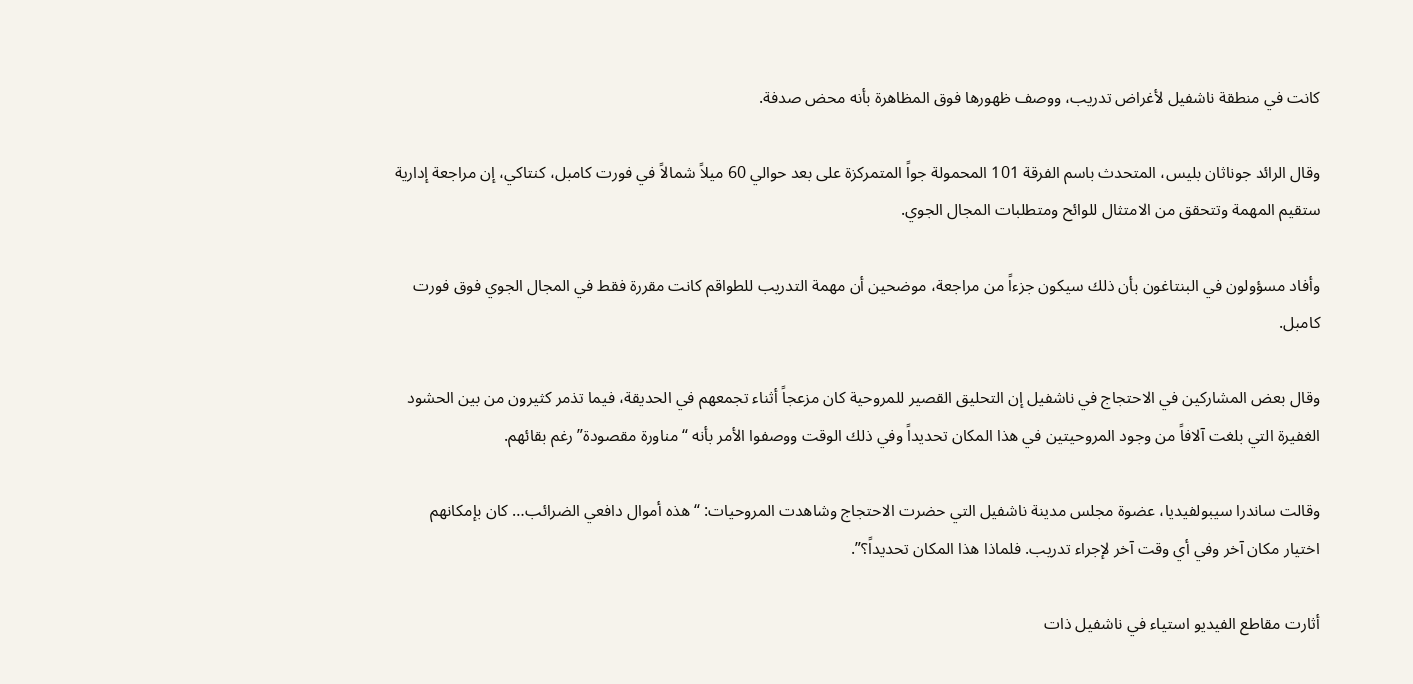كانت في منطقة ناشفيل لأغراض تدريب، ووصف ظهورها فوق المظاهرة بأنه محض صدفة.

وقال الرائد جوناثان بليس، المتحدث باسم الفرقة 101 المحمولة جواً المتمركزة على بعد حوالي 60 ميلاً شمالاً في فورت كامبل، كنتاكي، إن مراجعة إدارية ستقيم المهمة وتتحقق من الامتثال للوائح ومتطلبات المجال الجوي.

وأفاد مسؤولون في البنتاغون بأن ذلك سيكون جزءاً من مراجعة، موضحين أن مهمة التدريب للطواقم كانت مقررة فقط في المجال الجوي فوق فورت كامبل.

وقال بعض المشاركين في الاحتجاج في ناشفيل إن التحليق القصير للمروحية كان مزعجاً أثناء تجمعهم في الحديقة، فيما تذمر كثيرون من بين الحشود الغفيرة التي بلغت آلافاً من وجود المروحيتين في هذا المكان تحديداً وفي ذلك الوقت ووصفوا الأمر بأنه “مناورة مقصودة” رغم بقائهم.

وقالت ساندرا سيبولفيديا، عضوة مجلس مدينة ناشفيل التي حضرت الاحتجاج وشاهدت المروحيات: “هذه أموال دافعي الضرائب… كان بإمكانهم اختيار مكان آخر وفي أي وقت آخر لإجراء تدريب. فلماذا هذا المكان تحديداً؟”.

أثارت مقاطع الفيديو استياء في ناشفيل ذات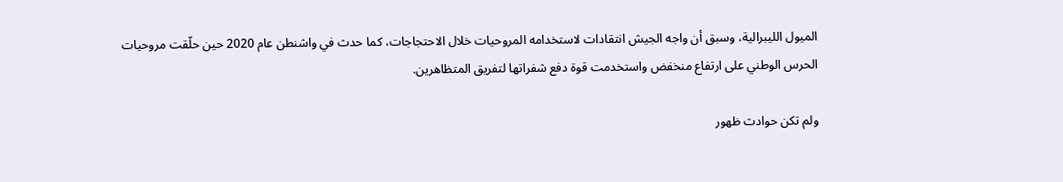الميول الليبرالية، وسبق أن واجه الجيش انتقادات لاستخدامه المروحيات خلال الاحتجاجات، كما حدث في واشنطن عام 2020 حين حلّقت مروحيات الحرس الوطني على ارتفاع منخفض واستخدمت قوة دفع شفراتها لتفريق المتظاهرين.

ولم تكن حوادث ظهور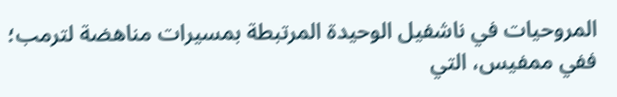المروحيات في ناشفيل الوحيدة المرتبطة بمسيرات مناهضة لترمب؛ ففي ممفيس، التي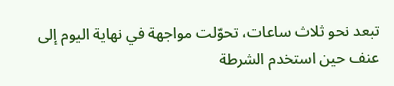تبعد نحو ثلاث ساعات، تحوّلت مواجهة في نهاية اليوم إلى عنف حين استخدم الشرطة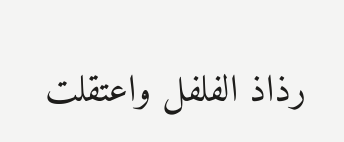رذاذ الفلفل واعتقلت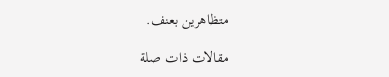متظاهرين بعنف.

مقالات ذات صلة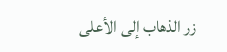زر الذهاب إلى الأعلى